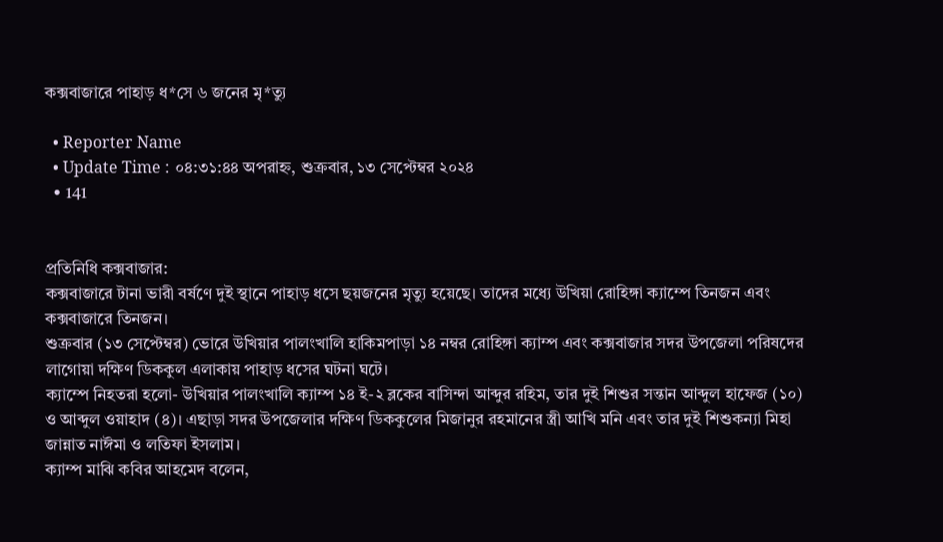কক্সবাজারে পাহাড় ধ*সে ৬ জনের মৃ*ত্যু

  • Reporter Name
  • Update Time : ০৪:৩১:৪৪ অপরাহ্ন, শুক্রবার, ১৩ সেপ্টেম্বর ২০২৪
  • 141


প্রতিনিধি কক্সবাজার:
কক্সবাজারে টানা ভারী বর্ষণে দুই স্থানে পাহাড় ধসে ছয়জনের মৃত্যু হয়েছে। তাদের মধ্যে উখিয়া রোহিঙ্গা ক্যাম্পে তিনজন এবং কক্সবাজারে তিনজন।
শুক্রবার (১৩ সেপ্টেম্বর) ভোরে উখিয়ার পালংখালি হাকিমপাড়া ১৪ নম্বর রোহিঙ্গা ক্যাম্প এবং কক্সবাজার সদর উপজেলা পরিষদের লাগোয়া দক্ষিণ ডিককুল এলাকায় পাহাড় ধসের ঘটনা ঘটে।
ক্যাম্পে নিহতরা হলো- উখিয়ার পালংখালি ক্যাম্প ১৪ ই-২ ব্লকের বাসিন্দা আব্দুর রহিম, তার দুই শিশুর সন্তান আব্দুল হাফেজ (১০) ও আব্দুল ওয়াহাদ (৪)। এছাড়া সদর উপজেলার দক্ষিণ ডিককুলের মিজানুর রহমানের স্ত্রী আখি মনি এবং তার দুই শিশুকন্যা মিহা জান্নাত নাঈমা ও লতিফা ইসলাম।
ক্যাম্প মাঝি কবির আহমেদ বলেন,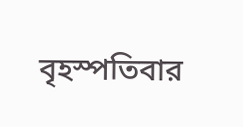বৃহস্পতিবার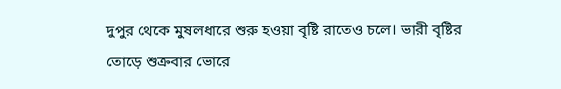দুপুর থেকে মুষলধারে শুরু হওয়া বৃষ্টি রাতেও চলে। ভারী বৃষ্টির তোড়ে শুক্রবার ভোরে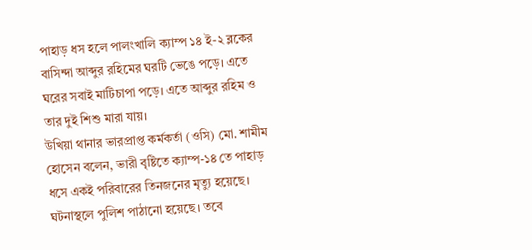পাহাড় ধস হলে পালংখালি ক্যাম্প ১৪ ই-২ ব্লকের বাসিন্দা আব্দুর রহিমের ঘরটি ভেঙে পড়ে। এতে ঘরের সবাই মাটিচাপা পড়ে। এতে আব্দুর রহিম ও তার দুই শিশু মারা যায়।
উখিয়া থানার ভারপ্রাপ্ত কর্মকর্তা (ওসি) মো. শামীম হোসেন বলেন, ভারী বৃষ্টিতে ক্যাম্প-১৪ তে পাহাড় ধসে একই পরিবারের তিনজনের মৃত্যু হয়েছে। ঘটনাস্থলে পুলিশ পাঠানো হয়েছে। তবে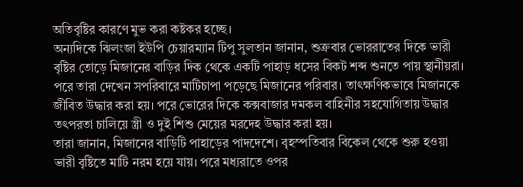অতিবৃষ্টির কারণে মুভ করা কষ্টকর হচ্ছে।
অন্যদিকে ঝিলংজা ইউপি চেয়ারম্যান টিপু সুলতান জানান, শুক্রবার ভোররাতের দিকে ভারী বৃষ্টির তোড়ে মিজানের বাড়ির দিক থেকে একটি পাহাড় ধসের বিকট শব্দ শুনতে পায় স্থানীয়রা। পরে তারা দেখেন সপরিবারে মাটিচাপা পড়েছে মিজানের পরিবার। তাৎক্ষণিকভাবে মিজানকে জীবিত উদ্ধার করা হয়। পরে ভোরের দিকে কক্সবাজার দমকল বাহিনীর সহযোগিতায় উদ্ধার তৎপরতা চালিয়ে স্ত্রী ও দুই শিশু মেয়ের মরদেহ উদ্ধার করা হয়।
তারা জানান, মিজানের বাড়িটি পাহাড়ের পাদদেশে। বৃহস্পতিবার বিকেল থেকে শুরু হওয়া ভারী বৃষ্টিতে মাটি নরম হয়ে যায়। পরে মধ্যরাতে ওপর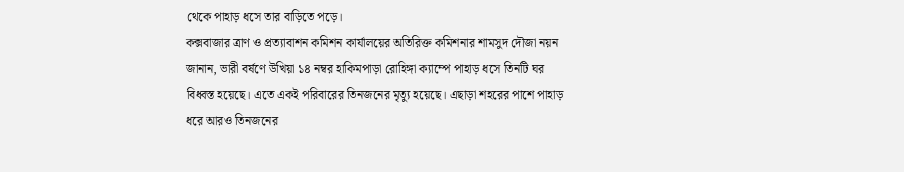থেকে পাহাড় ধসে তার বাড়িতে পড়ে।
কক্সবাজার ত্রাণ ও প্রত্যাবাশন কমিশন কার্যালয়ের অতিরিক্ত কমিশনার শামসুদ দৌজা নয়ন জানান, ভারী বর্ষণে উখিয়া ১৪ নম্বর হাকিমপাড়া রোহিঙ্গা ক্যাম্পে পাহাড় ধসে তিনটি ঘর বিধ্বস্ত হয়েছে। এতে একই পরিবারের তিনজনের মৃত্যু হয়েছে। এছাড়া শহরের পাশে পাহাড় ধরে আরও তিনজনের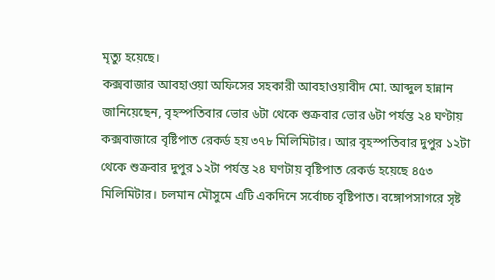মৃত্যু হয়েছে।
কক্সবাজার আবহাওয়া অফিসের সহকারী আবহাওয়াবীদ মো. আব্দুল হান্নান জানিয়েছেন, বৃহস্পতিবার ভোর ৬টা থেকে শুক্রবার ভোর ৬টা পর্যন্ত ২৪ ঘণ্টায় কক্সবাজারে বৃষ্টিপাত রেকর্ড হয় ৩৭৮ মিলিমিটার। আর বৃহস্পতিবার দুপুর ১২টা থেকে শুক্রবার দুপুর ১২টা পর্যন্ত ২৪ ঘণটায় বৃষ্টিপাত রেকর্ড হয়েছে ৪৫৩ মিলিমিটার। চলমান মৌসুমে এটি একদিনে সর্বোচ্চ বৃষ্টিপাত। বঙ্গোপসাগরে সৃষ্ট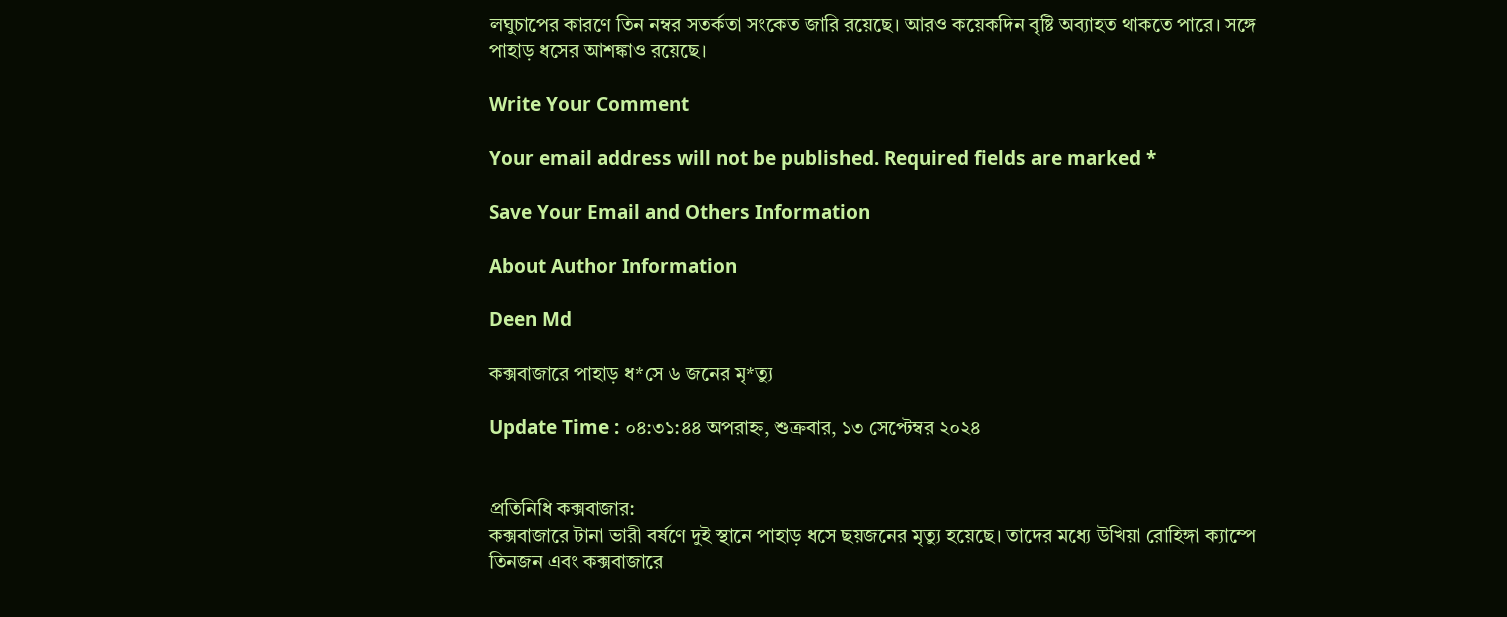লঘুচাপের কারণে তিন নম্বর সতর্কতা সংকেত জারি রয়েছে। আরও কয়েকদিন বৃষ্টি অব্যাহত থাকতে পারে। সঙ্গে পাহাড় ধসের আশঙ্কাও রয়েছে।

Write Your Comment

Your email address will not be published. Required fields are marked *

Save Your Email and Others Information

About Author Information

Deen Md

কক্সবাজারে পাহাড় ধ*সে ৬ জনের মৃ*ত্যু

Update Time : ০৪:৩১:৪৪ অপরাহ্ন, শুক্রবার, ১৩ সেপ্টেম্বর ২০২৪


প্রতিনিধি কক্সবাজার:
কক্সবাজারে টানা ভারী বর্ষণে দুই স্থানে পাহাড় ধসে ছয়জনের মৃত্যু হয়েছে। তাদের মধ্যে উখিয়া রোহিঙ্গা ক্যাম্পে তিনজন এবং কক্সবাজারে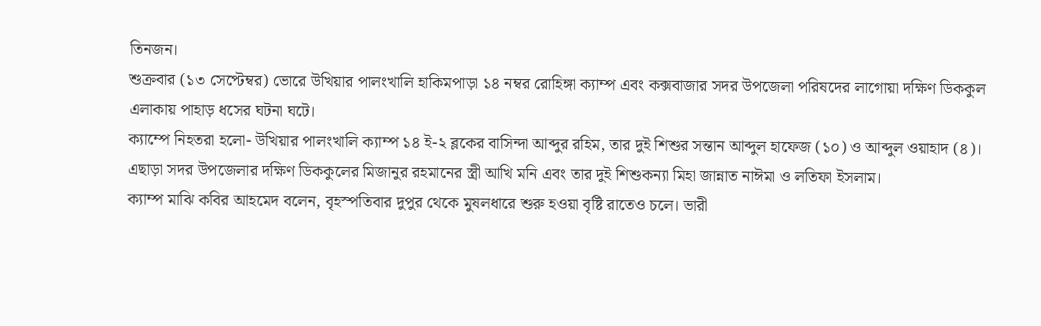তিনজন।
শুক্রবার (১৩ সেপ্টেম্বর) ভোরে উখিয়ার পালংখালি হাকিমপাড়া ১৪ নম্বর রোহিঙ্গা ক্যাম্প এবং কক্সবাজার সদর উপজেলা পরিষদের লাগোয়া দক্ষিণ ডিককুল এলাকায় পাহাড় ধসের ঘটনা ঘটে।
ক্যাম্পে নিহতরা হলো- উখিয়ার পালংখালি ক্যাম্প ১৪ ই-২ ব্লকের বাসিন্দা আব্দুর রহিম, তার দুই শিশুর সন্তান আব্দুল হাফেজ (১০) ও আব্দুল ওয়াহাদ (৪)। এছাড়া সদর উপজেলার দক্ষিণ ডিককুলের মিজানুর রহমানের স্ত্রী আখি মনি এবং তার দুই শিশুকন্যা মিহা জান্নাত নাঈমা ও লতিফা ইসলাম।
ক্যাম্প মাঝি কবির আহমেদ বলেন, বৃহস্পতিবার দুপুর থেকে মুষলধারে শুরু হওয়া বৃষ্টি রাতেও চলে। ভারী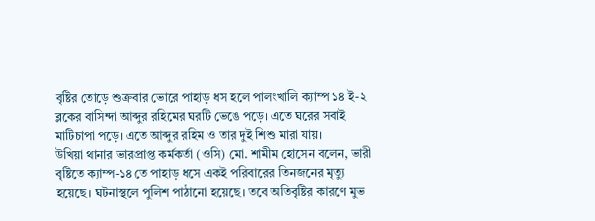বৃষ্টির তোড়ে শুক্রবার ভোরে পাহাড় ধস হলে পালংখালি ক্যাম্প ১৪ ই-২ ব্লকের বাসিন্দা আব্দুর রহিমের ঘরটি ভেঙে পড়ে। এতে ঘরের সবাই মাটিচাপা পড়ে। এতে আব্দুর রহিম ও তার দুই শিশু মারা যায়।
উখিয়া থানার ভারপ্রাপ্ত কর্মকর্তা (ওসি) মো. শামীম হোসেন বলেন, ভারী বৃষ্টিতে ক্যাম্প-১৪ তে পাহাড় ধসে একই পরিবারের তিনজনের মৃত্যু হয়েছে। ঘটনাস্থলে পুলিশ পাঠানো হয়েছে। তবে অতিবৃষ্টির কারণে মুভ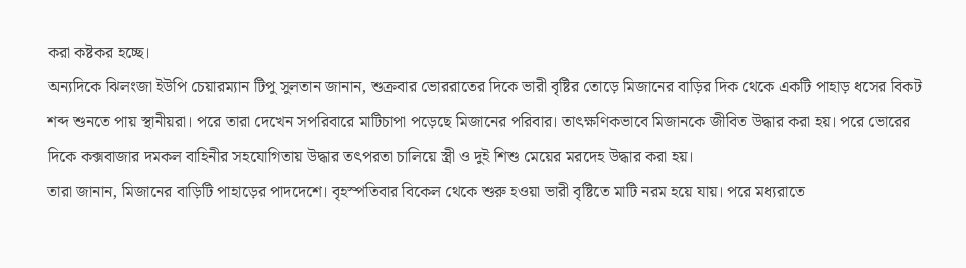করা কষ্টকর হচ্ছে।
অন্যদিকে ঝিলংজা ইউপি চেয়ারম্যান টিপু সুলতান জানান, শুক্রবার ভোররাতের দিকে ভারী বৃষ্টির তোড়ে মিজানের বাড়ির দিক থেকে একটি পাহাড় ধসের বিকট শব্দ শুনতে পায় স্থানীয়রা। পরে তারা দেখেন সপরিবারে মাটিচাপা পড়েছে মিজানের পরিবার। তাৎক্ষণিকভাবে মিজানকে জীবিত উদ্ধার করা হয়। পরে ভোরের দিকে কক্সবাজার দমকল বাহিনীর সহযোগিতায় উদ্ধার তৎপরতা চালিয়ে স্ত্রী ও দুই শিশু মেয়ের মরদেহ উদ্ধার করা হয়।
তারা জানান, মিজানের বাড়িটি পাহাড়ের পাদদেশে। বৃহস্পতিবার বিকেল থেকে শুরু হওয়া ভারী বৃষ্টিতে মাটি নরম হয়ে যায়। পরে মধ্যরাতে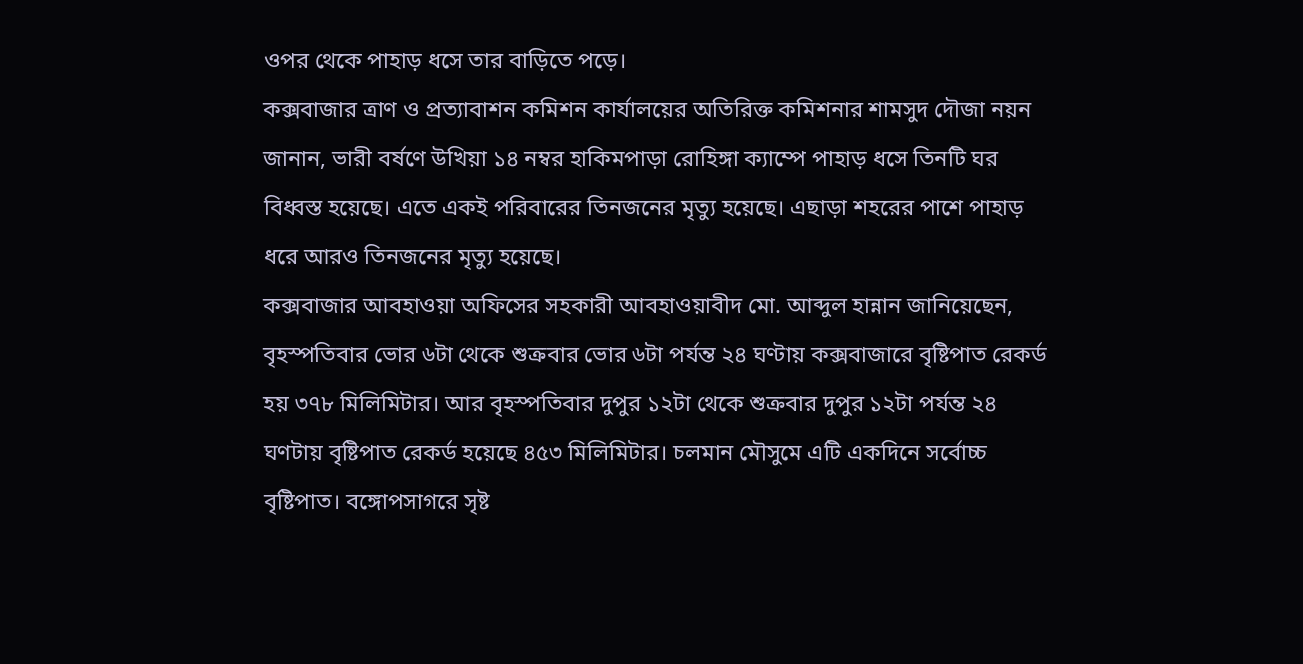ওপর থেকে পাহাড় ধসে তার বাড়িতে পড়ে।
কক্সবাজার ত্রাণ ও প্রত্যাবাশন কমিশন কার্যালয়ের অতিরিক্ত কমিশনার শামসুদ দৌজা নয়ন জানান, ভারী বর্ষণে উখিয়া ১৪ নম্বর হাকিমপাড়া রোহিঙ্গা ক্যাম্পে পাহাড় ধসে তিনটি ঘর বিধ্বস্ত হয়েছে। এতে একই পরিবারের তিনজনের মৃত্যু হয়েছে। এছাড়া শহরের পাশে পাহাড় ধরে আরও তিনজনের মৃত্যু হয়েছে।
কক্সবাজার আবহাওয়া অফিসের সহকারী আবহাওয়াবীদ মো. আব্দুল হান্নান জানিয়েছেন, বৃহস্পতিবার ভোর ৬টা থেকে শুক্রবার ভোর ৬টা পর্যন্ত ২৪ ঘণ্টায় কক্সবাজারে বৃষ্টিপাত রেকর্ড হয় ৩৭৮ মিলিমিটার। আর বৃহস্পতিবার দুপুর ১২টা থেকে শুক্রবার দুপুর ১২টা পর্যন্ত ২৪ ঘণটায় বৃষ্টিপাত রেকর্ড হয়েছে ৪৫৩ মিলিমিটার। চলমান মৌসুমে এটি একদিনে সর্বোচ্চ বৃষ্টিপাত। বঙ্গোপসাগরে সৃষ্ট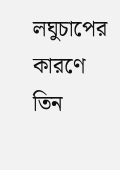লঘুচাপের কারণে তিন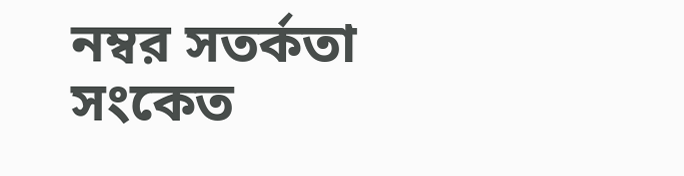নম্বর সতর্কতা সংকেত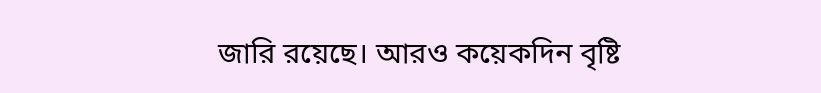জারি রয়েছে। আরও কয়েকদিন বৃষ্টি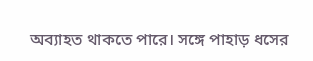অব্যাহত থাকতে পারে। সঙ্গে পাহাড় ধসের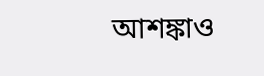আশঙ্কাও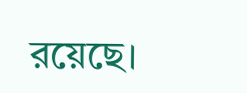রয়েছে।